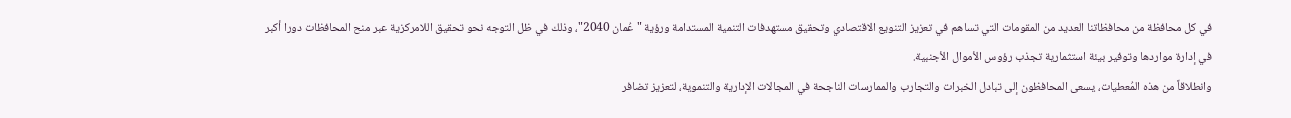في كل محافظة من محافظاتنا العديد من المقومات التي تساهم في تعزيز التنويع الاقتصادي وتحقيق مستهدفات التنمية المستدامة ورؤية "عُمان 2040"، وذلك في ظل التوجه نحو تحقيق اللامركزية عبر منح المحافظات دورا أكبر في إدارة مواردها وتوفير بيئة استثمارية تجذب رؤوس الأموال الأجنبية.
وانطلاقاً من هذه المُعطيات، يسعى المحافظون إلى تبادل الخبرات والتجارب والممارسات الناجحة في المجالات الإدارية والتنموية، لتعزيز تضافر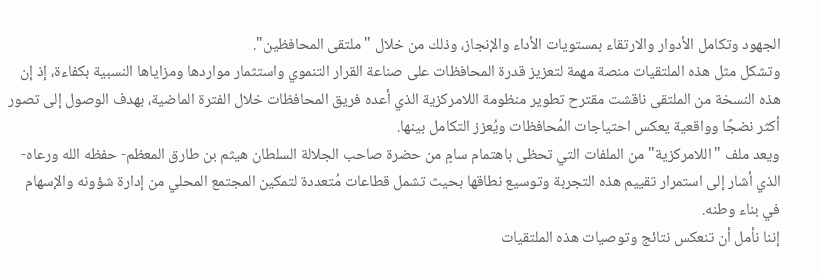الجهود وتكامل الأدوار والارتقاء بمستويات الأداء والإنجاز، وذلك من خلال "ملتقى المحافظين".
وتشكل مثل هذه الملتقيات منصة مهمة لتعزيز قدرة المحافظات على صناعة القرار التنموي واستثمار مواردها ومزاياها النسبية بكفاءة، إذ إن هذه النسخة من الملتقى ناقشت مقترح تطوير منظومة اللامركزية الذي أعده فريق المحافظات خلال الفترة الماضية، بهدف الوصول إلى تصور أكثر نضجًا وواقعية يعكس احتياجات المُحافظات ويُعزز التكامل بينها.
ويعد ملف "اللامركزية" من الملفات التي تحظى باهتمام سامٍ من حضرة صاحب الجلالة السلطان هيثم بن طارق المعظم- حفظه الله ورعاه- الذي أشار إلى استمرار تقييم هذه التجربة وتوسيع نطاقها بحيث تشمل قطاعات مُتعددة لتمكين المجتمع المحلي من إدارة شؤونه والإسهام في بناء وطنه.
إننا نأمل أن تنعكس نتائج وتوصيات هذه الملتقيات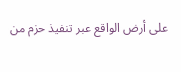على أرض الواقع عبر تنفيذ حزم من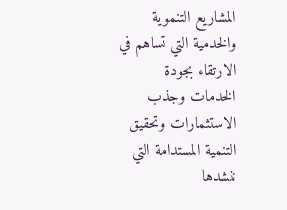المشاريع التنموية والخدمية التي تساهم في الارتقاء بجودة الخدمات وجذب الاستثمارات وتحقيق التنمية المستدامة التي ننشدها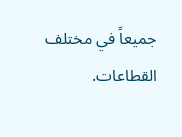جميعاً في مختلف القطاعات.